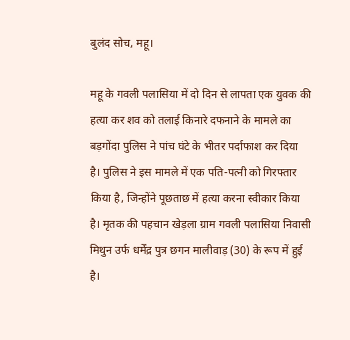बुलंद सोच, महू।

महू के गवली पलासिया में दो दिन से लापता एक युवक की हत्या कर शव को तलाई किनारे दफनाने के मामले का बड़गोंदा पुलिस ने पांच घंटे के भीतर पर्दाफाश कर दिया है। पुलिस ने इस मामले में एक पति-पत्नी को गिरफ्तार किया है, जिन्होंने पूछताछ में हत्या करना स्वीकार किया है। मृतक की पहचान खेड़ला ग्राम गवली पलासिया निवासी मिथुन उर्फ धर्मेंद्र पुत्र छगन मालीवाड़ (30) के रूप में हुई है।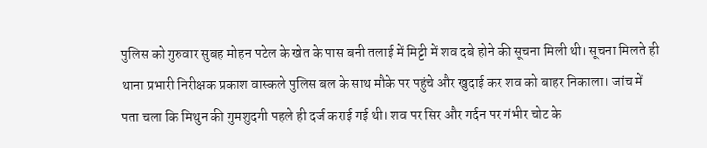पुलिस को गुरुवार सुबह मोहन पटेल के खेत के पास बनी तलाई में मिट्टी में शव दबे होने की सूचना मिली थी। सूचना मिलते ही थाना प्रभारी निरीक्षक प्रकाश वास्कले पुलिस बल के साथ मौके पर पहुंचे और खुदाई कर शव को बाहर निकाला। जांच में पता चला कि मिथुन की गुमशुदगी पहले ही दर्ज कराई गई थी। शव पर सिर और गर्दन पर गंभीर चोट के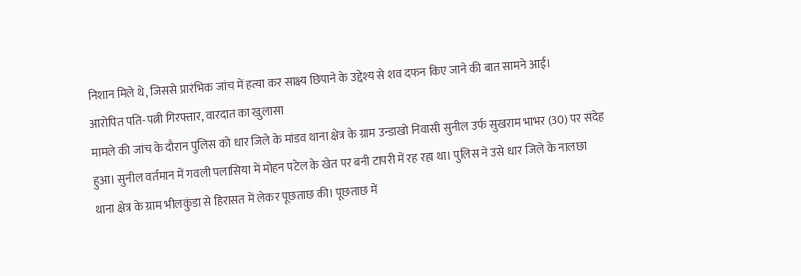निशान मिले थे, जिससे प्रारंभिक जांच में हत्या कर साक्ष्य छिपाने के उद्देश्य से शव दफन किए जाने की बात सामने आई।
आरोपित पति-पत्नी गिरफ्तार, वारदात का खुलासा
मामले की जांच के दौरान पुलिस को धार जिले के मांडव थाना क्षेत्र के ग्राम उन्डाखो निवासी सुनील उर्फ सुखराम भाभर (30) पर संदेह हुआ। सुनील वर्तमान में गवली पलासिया में मोहन पटेल के खेत पर बनी टापरी में रह रहा था। पुलिस ने उसे धार जिले के नालछा थाना क्षेत्र के ग्राम भीलकुंडा से हिरासत में लेकर पूछताछ की। पूछताछ में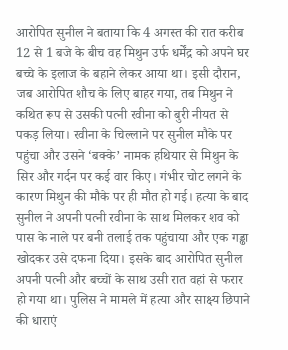आरोपित सुनील ने बताया कि 4 अगस्त की रात करीब 12 से 1 बजे के बीच वह मिथुन उर्फ धर्मेंद्र को अपने घर बच्चे के इलाज के बहाने लेकर आया था। इसी दौरान, जब आरोपित शौच के लिए बाहर गया, तब मिथुन ने कथित रूप से उसकी पत्नी रवीना को बुरी नीयत से पकड़ लिया। रवीना के चिल्लाने पर सुनील मौके पर पहुंचा और उसने ‘बक्के’ नामक हथियार से मिथुन के सिर और गर्दन पर कई वार किए। गंभीर चोट लगने के कारण मिथुन की मौके पर ही मौत हो गई। हत्या के बाद सुनील ने अपनी पत्नी रवीना के साथ मिलकर शव को पास के नाले पर बनी तलाई तक पहुंचाया और एक गड्ढा खोदकर उसे दफना दिया। इसके बाद आरोपित सुनील अपनी पत्नी और बच्चों के साथ उसी रात वहां से फरार हो गया था। पुलिस ने मामले में हत्या और साक्ष्य छिपाने की धाराएं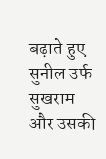बढ़ाते हुए सुनील उर्फ सुखराम और उसकी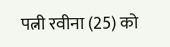पत्नी रवीना (25) को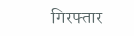गिरफ्तार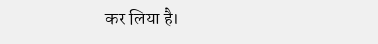कर लिया है।